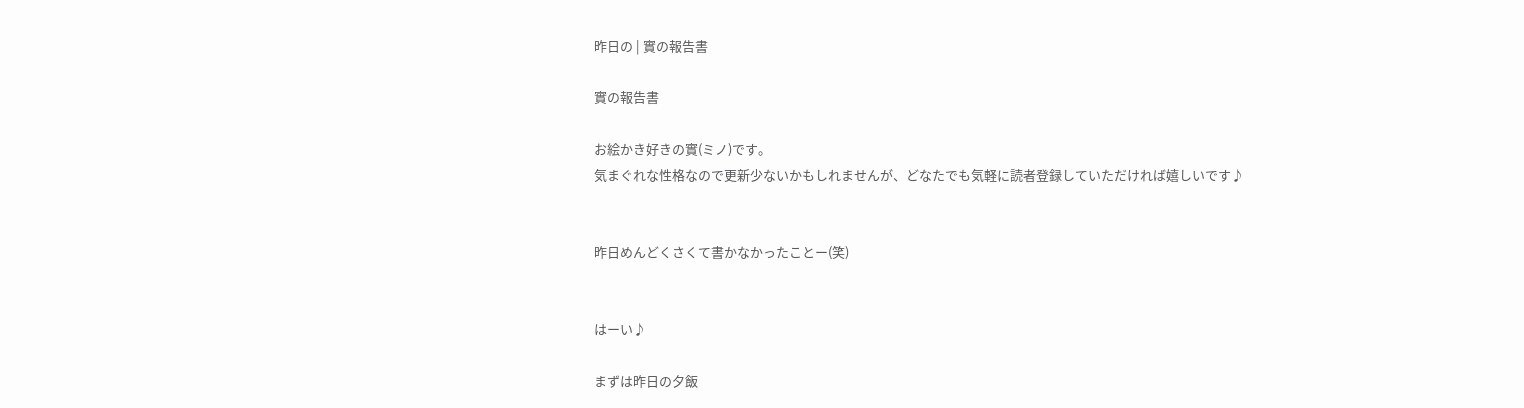昨日の | 實の報告書

實の報告書

お絵かき好きの實(ミノ)です。
気まぐれな性格なので更新少ないかもしれませんが、どなたでも気軽に読者登録していただければ嬉しいです♪


昨日めんどくさくて書かなかったことー(笑)


はーい♪

まずは昨日の夕飯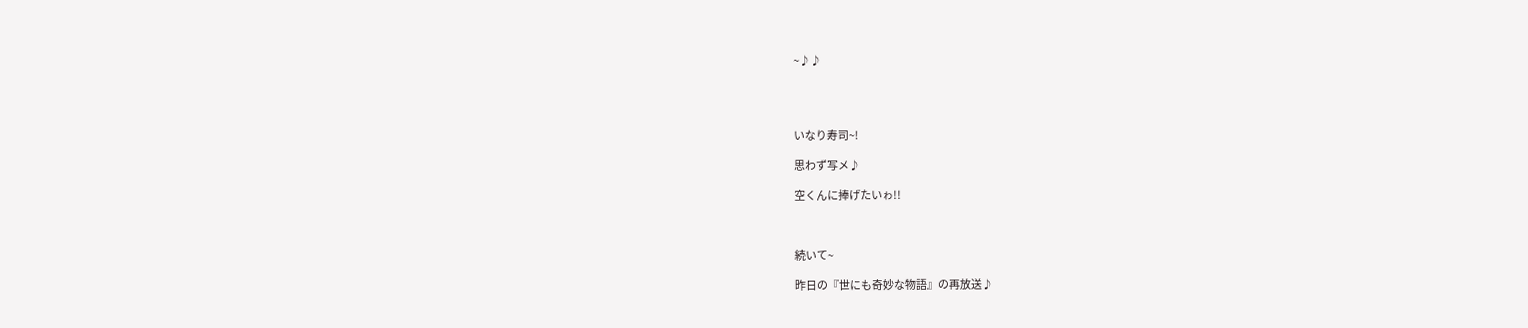~♪♪




いなり寿司~!

思わず写メ♪

空くんに捧げたいゎ!!



続いて~

昨日の『世にも奇妙な物語』の再放送♪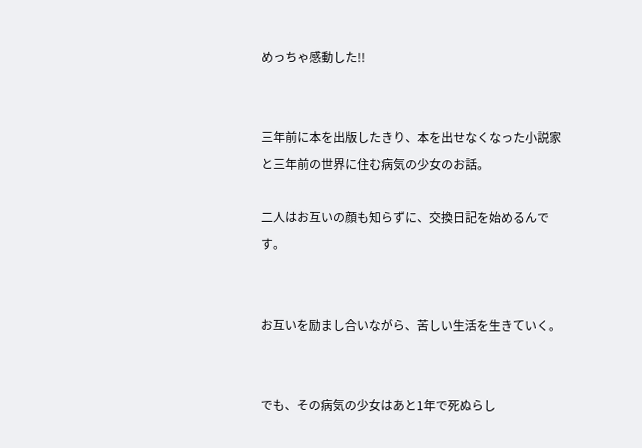めっちゃ感動した!!


三年前に本を出版したきり、本を出せなくなった小説家と三年前の世界に住む病気の少女のお話。

二人はお互いの顔も知らずに、交換日記を始めるんです。


お互いを励まし合いながら、苦しい生活を生きていく。


でも、その病気の少女はあと1年で死ぬらし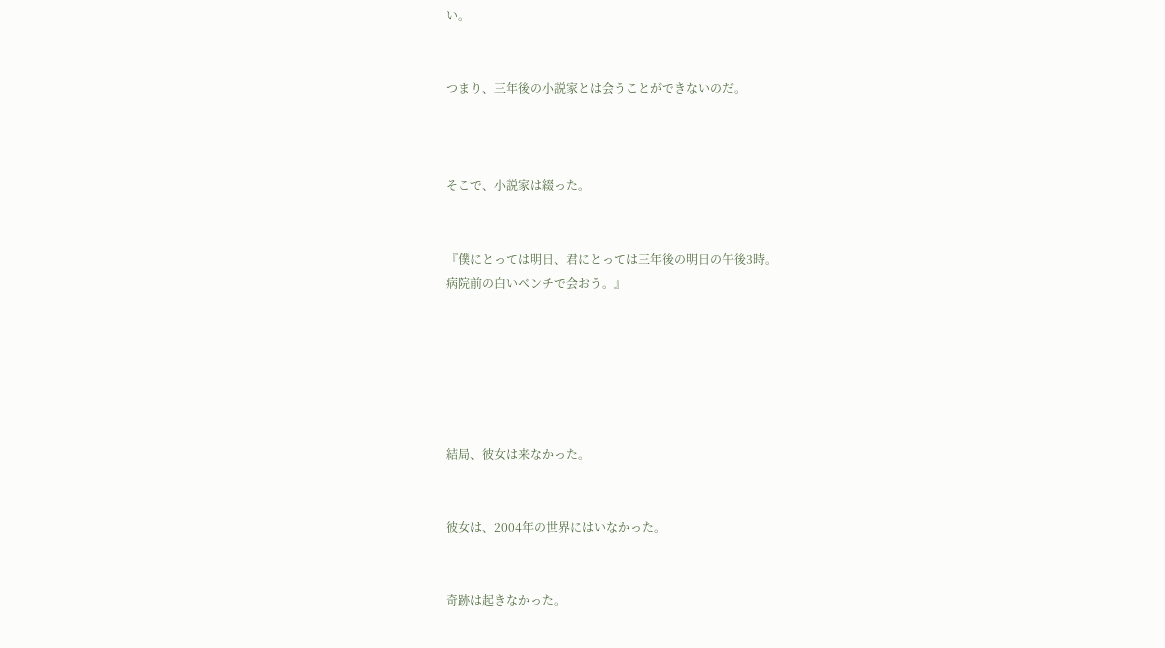い。


つまり、三年後の小説家とは会うことができないのだ。



そこで、小説家は綴った。


『僕にとっては明日、君にとっては三年後の明日の午後3時。
病院前の白いベンチで会おう。』






結局、彼女は来なかった。


彼女は、2004年の世界にはいなかった。


奇跡は起きなかった。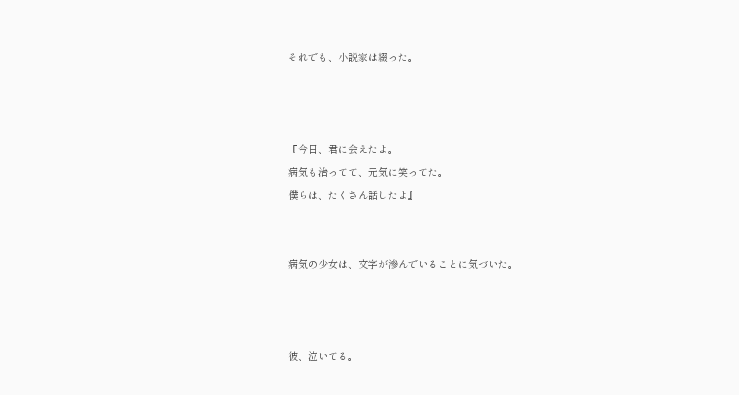それでも、小説家は綴った。



『今日、君に会えたよ。
病気も治ってて、元気に笑ってた。
僕らは、たくさん話したよ』


病気の少女は、文字が滲んでいることに気づいた。



彼、泣いてる。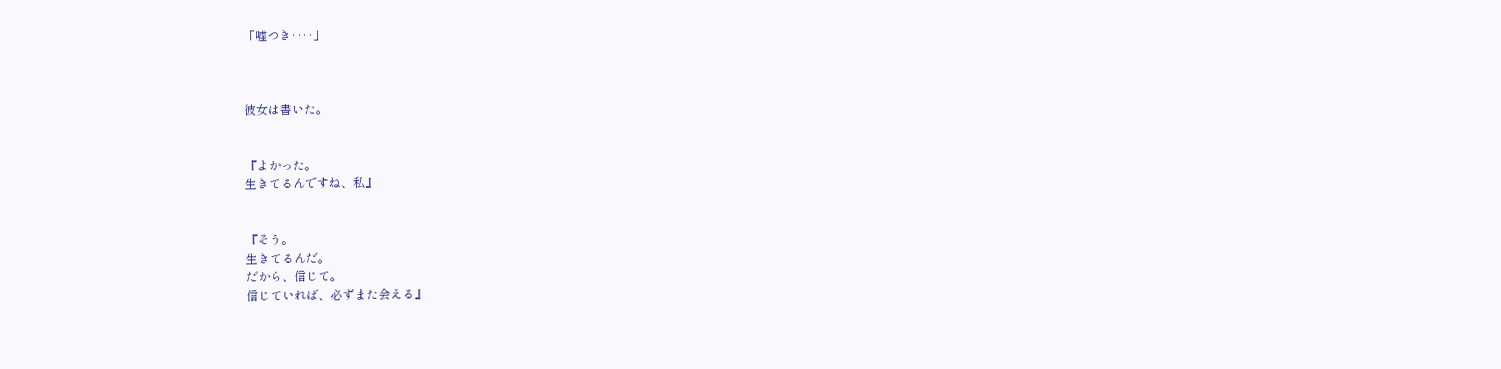「嘘つき‥‥」



彼女は書いた。


『よかった。
生きてるんですね、私』


『そう。
生きてるんだ。
だから、信じて。
信じていれば、必ずまた会える』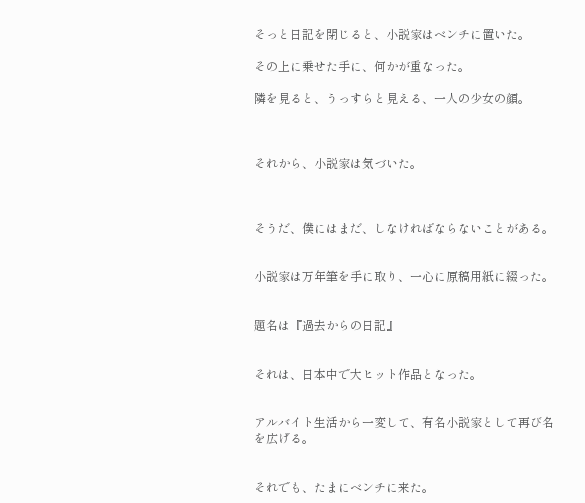そっと日記を閉じると、小説家はベンチに置いた。

その上に乗せた手に、何かが重なった。

隣を見ると、うっすらと見える、一人の少女の顔。



それから、小説家は気づいた。



そうだ、僕にはまだ、しなければならないことがある。


小説家は万年筆を手に取り、一心に原稿用紙に綴った。


題名は『過去からの日記』


それは、日本中で大ヒット作品となった。


アルバイト生活から一変して、有名小説家として再び名を広げる。


それでも、たまにベンチに来た。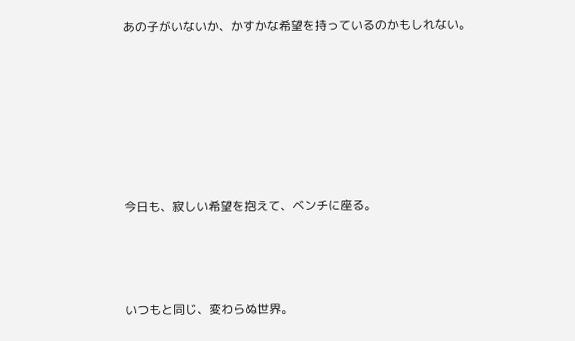あの子がいないか、かすかな希望を持っているのかもしれない。






今日も、寂しい希望を抱えて、ベンチに座る。



いつもと同じ、変わらぬ世界。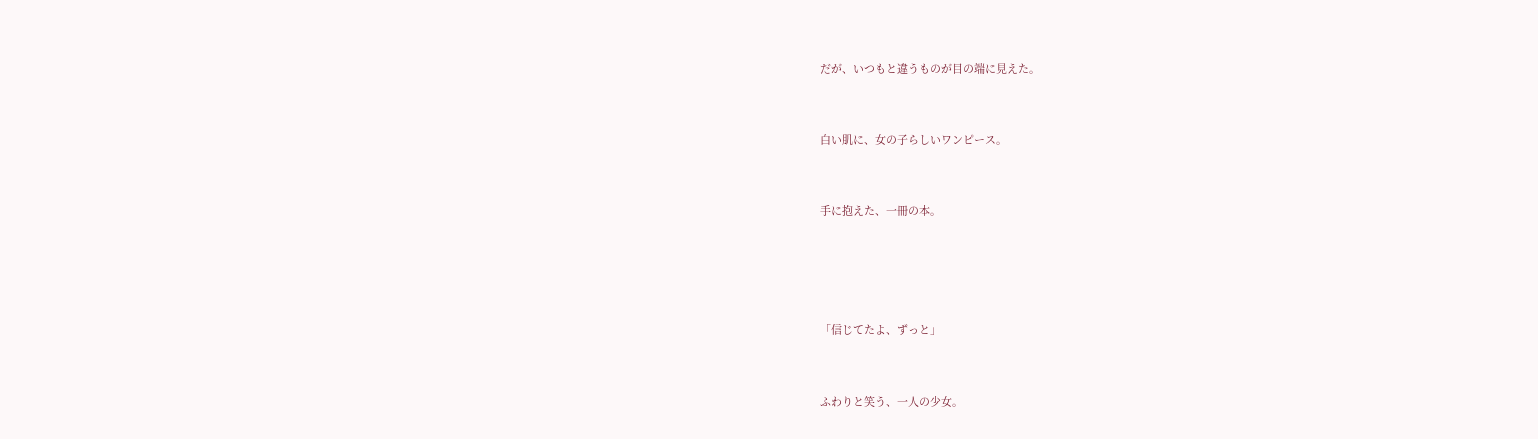だが、いつもと違うものが目の端に見えた。


白い肌に、女の子らしいワンピース。


手に抱えた、一冊の本。




「信じてたよ、ずっと」


ふわりと笑う、一人の少女。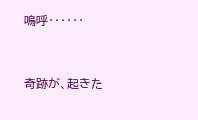嗚呼‥‥‥


奇跡が、起きた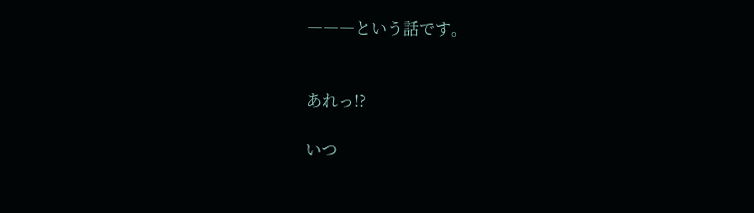―――という話です。


あれっ!?

いつ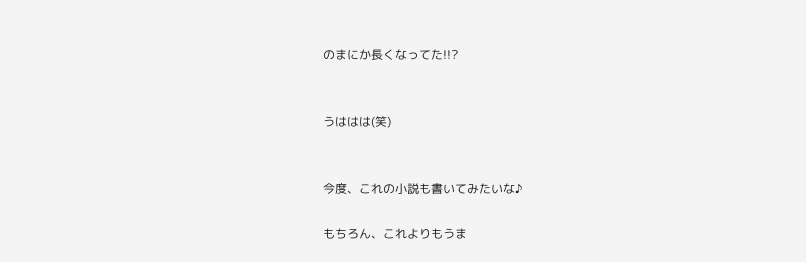のまにか長くなってた!!?


うははは(笑)


今度、これの小説も書いてみたいな♪

もちろん、これよりもうま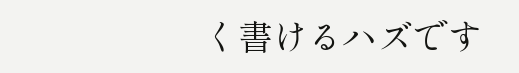く書けるハズです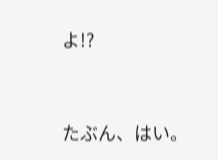よ!?



たぶん、はい。